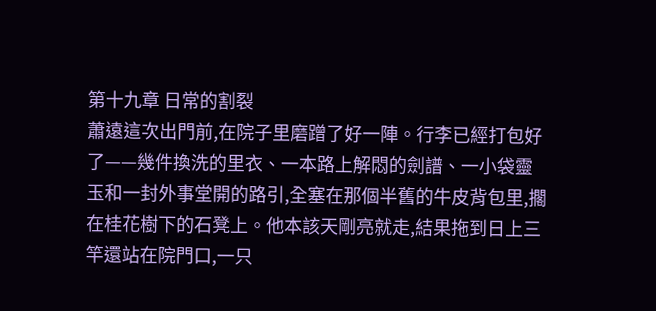第十九章 日常的割裂
蕭遠這次出門前,在院子里磨蹭了好一陣。行李已經打包好了——幾件換洗的里衣、一本路上解悶的劍譜、一小袋靈玉和一封外事堂開的路引,全塞在那個半舊的牛皮背包里,擱在桂花樹下的石凳上。他本該天剛亮就走,結果拖到日上三竿還站在院門口,一只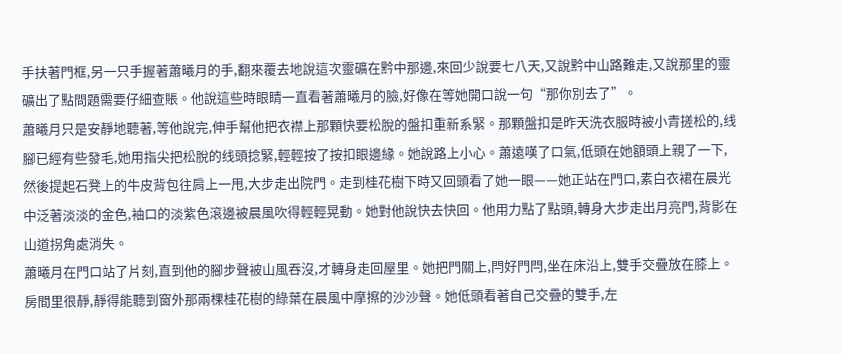手扶著門框,另一只手握著蕭曦月的手,翻來覆去地說這次靈礦在黔中那邊,來回少說要七八天,又說黔中山路難走,又說那里的靈礦出了點問題需要仔細查賬。他說這些時眼睛一直看著蕭曦月的臉,好像在等她開口說一句“那你別去了”。
蕭曦月只是安靜地聽著,等他說完,伸手幫他把衣襟上那顆快要松脫的盤扣重新系緊。那顆盤扣是昨天洗衣服時被小青搓松的,线腳已經有些發毛,她用指尖把松脫的线頭捻緊,輕輕按了按扣眼邊緣。她說路上小心。蕭遠嘆了口氣,低頭在她額頭上親了一下,然後提起石凳上的牛皮背包往肩上一甩,大步走出院門。走到桂花樹下時又回頭看了她一眼——她正站在門口,素白衣裙在晨光中泛著淡淡的金色,袖口的淡紫色滾邊被晨風吹得輕輕晃動。她對他說快去快回。他用力點了點頭,轉身大步走出月亮門,背影在山道拐角處消失。
蕭曦月在門口站了片刻,直到他的腳步聲被山風吞沒,才轉身走回屋里。她把門關上,閂好門閂,坐在床沿上,雙手交疊放在膝上。房間里很靜,靜得能聽到窗外那兩棵桂花樹的綠葉在晨風中摩擦的沙沙聲。她低頭看著自己交疊的雙手,左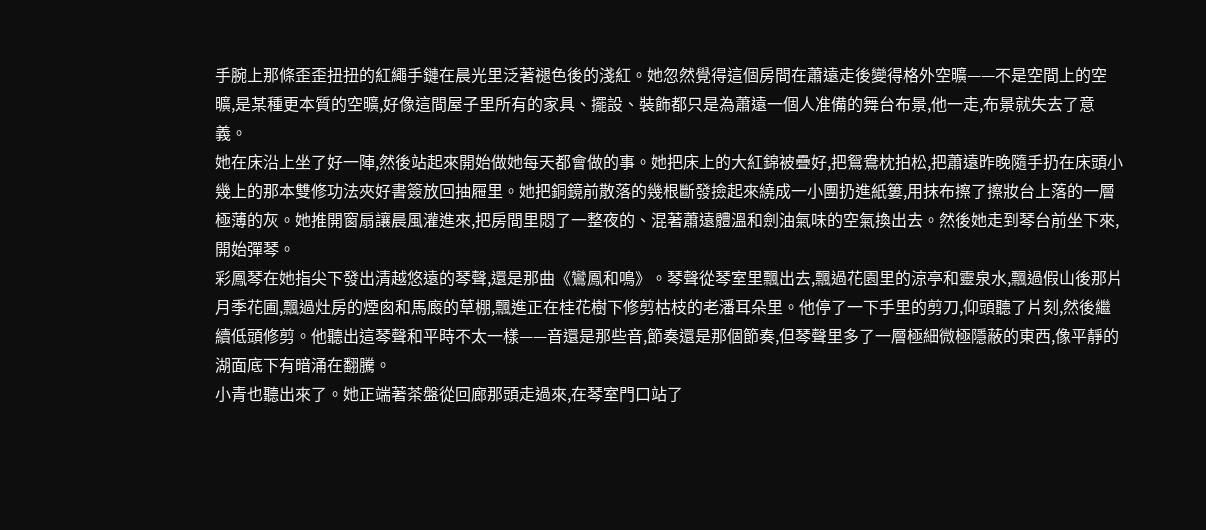手腕上那條歪歪扭扭的紅繩手鏈在晨光里泛著褪色後的淺紅。她忽然覺得這個房間在蕭遠走後變得格外空曠——不是空間上的空曠,是某種更本質的空曠,好像這間屋子里所有的家具、擺設、裝飾都只是為蕭遠一個人准備的舞台布景,他一走,布景就失去了意義。
她在床沿上坐了好一陣,然後站起來開始做她每天都會做的事。她把床上的大紅錦被疊好,把鴛鴦枕拍松,把蕭遠昨晚隨手扔在床頭小幾上的那本雙修功法夾好書簽放回抽屜里。她把銅鏡前散落的幾根斷發撿起來繞成一小團扔進紙簍,用抹布擦了擦妝台上落的一層極薄的灰。她推開窗扇讓晨風灌進來,把房間里悶了一整夜的、混著蕭遠體溫和劍油氣味的空氣換出去。然後她走到琴台前坐下來,開始彈琴。
彩鳳琴在她指尖下發出清越悠遠的琴聲,還是那曲《鸞鳳和鳴》。琴聲從琴室里飄出去,飄過花園里的涼亭和靈泉水,飄過假山後那片月季花圃,飄過灶房的煙囪和馬廄的草棚,飄進正在桂花樹下修剪枯枝的老潘耳朵里。他停了一下手里的剪刀,仰頭聽了片刻,然後繼續低頭修剪。他聽出這琴聲和平時不太一樣——音還是那些音,節奏還是那個節奏,但琴聲里多了一層極細微極隱蔽的東西,像平靜的湖面底下有暗涌在翻騰。
小青也聽出來了。她正端著茶盤從回廊那頭走過來,在琴室門口站了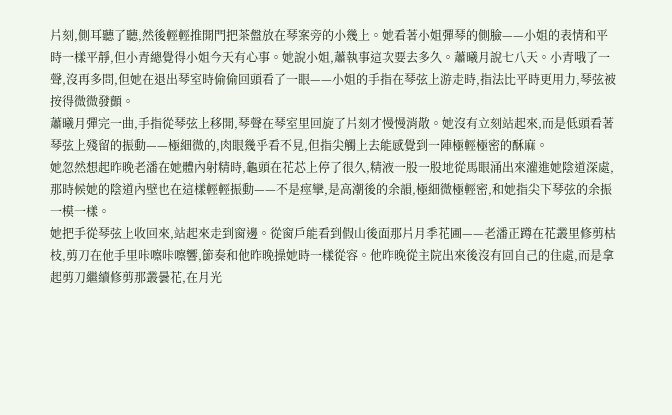片刻,側耳聽了聽,然後輕輕推開門把茶盤放在琴案旁的小幾上。她看著小姐彈琴的側臉——小姐的表情和平時一樣平靜,但小青總覺得小姐今天有心事。她說小姐,蕭執事這次要去多久。蕭曦月說七八天。小青哦了一聲,沒再多問,但她在退出琴室時偷偷回頭看了一眼——小姐的手指在琴弦上游走時,指法比平時更用力,琴弦被按得微微發顫。
蕭曦月彈完一曲,手指從琴弦上移開,琴聲在琴室里回旋了片刻才慢慢消散。她沒有立刻站起來,而是低頭看著琴弦上殘留的振動——極細微的,肉眼幾乎看不見,但指尖觸上去能感覺到一陣極輕極密的酥麻。
她忽然想起昨晚老潘在她體內射精時,龜頭在花芯上停了很久,精液一股一股地從馬眼涌出來灌進她陰道深處,那時候她的陰道內壁也在這樣輕輕振動——不是痙攣,是高潮後的余韻,極細微極輕密,和她指尖下琴弦的余振一模一樣。
她把手從琴弦上收回來,站起來走到窗邊。從窗戶能看到假山後面那片月季花圃——老潘正蹲在花叢里修剪枯枝,剪刀在他手里咔嚓咔嚓響,節奏和他昨晚操她時一樣從容。他昨晚從主院出來後沒有回自己的住處,而是拿起剪刀繼續修剪那叢曇花,在月光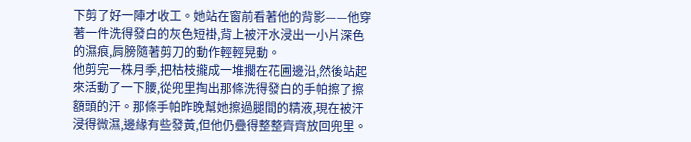下剪了好一陣才收工。她站在窗前看著他的背影——他穿著一件洗得發白的灰色短褂,背上被汗水浸出一小片深色的濕痕,肩膀隨著剪刀的動作輕輕晃動。
他剪完一株月季,把枯枝攏成一堆擱在花圃邊沿,然後站起來活動了一下腰,從兜里掏出那條洗得發白的手帕擦了擦額頭的汗。那條手帕昨晚幫她擦過腿間的精液,現在被汗浸得微濕,邊緣有些發黃,但他仍疊得整整齊齊放回兜里。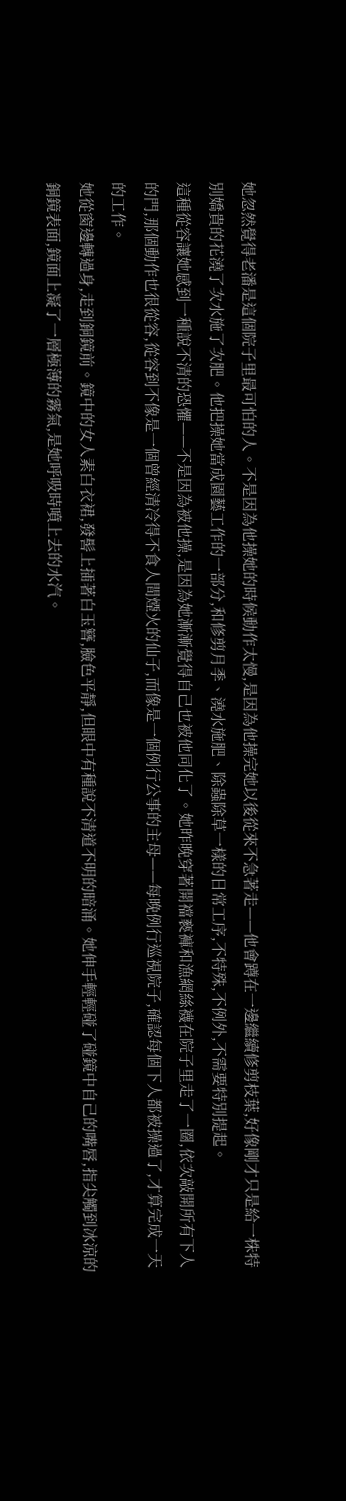她忽然覺得老潘是這個院子里最可怕的人。不是因為他操她的時候動作太慢,是因為他操完她以後從來不急著走——他會蹲在一邊繼續修剪枝葉,好像剛才只是給一株特別嬌貴的花澆了次水施了次肥。他把操她當成園藝工作的一部分,和修剪月季、澆水施肥、除蟲除草一樣的日常工序,不特殊,不例外,不需要特別提起。
這種從容讓她感到一種說不清的恐懼——不是因為被他操,是因為她漸漸覺得自己也被他同化了。她昨晚穿著開襠褻褲和漁網絲襪在院子里走了一圈,依次敲開所有下人的門,那個動作也很從容,從容到不像是一個曾經清冷得不食人間煙火的仙子,而像是一個例行公事的主母——每晚例行巡視院子,確認每個下人都被操過了,才算完成一天的工作。
她從窗邊轉過身,走到銅鏡前。鏡中的女人素白衣裙,發髻上插著白玉簪,臉色平靜,但眼中有種說不清道不明的暗涌。她伸手輕輕碰了碰鏡中自己的嘴唇,指尖觸到冰涼的銅鏡表面,鏡面上凝了一層極薄的霧氣,是她呼吸時噴上去的水汽。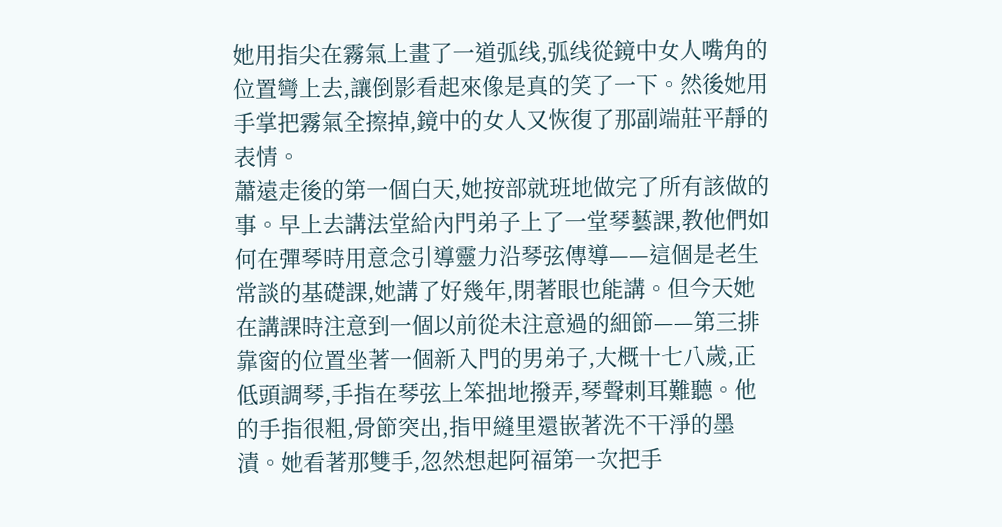她用指尖在霧氣上畫了一道弧线,弧线從鏡中女人嘴角的位置彎上去,讓倒影看起來像是真的笑了一下。然後她用手掌把霧氣全擦掉,鏡中的女人又恢復了那副端莊平靜的表情。
蕭遠走後的第一個白天,她按部就班地做完了所有該做的事。早上去講法堂給內門弟子上了一堂琴藝課,教他們如何在彈琴時用意念引導靈力沿琴弦傳導——這個是老生常談的基礎課,她講了好幾年,閉著眼也能講。但今天她在講課時注意到一個以前從未注意過的細節——第三排靠窗的位置坐著一個新入門的男弟子,大概十七八歲,正低頭調琴,手指在琴弦上笨拙地撥弄,琴聲刺耳難聽。他的手指很粗,骨節突出,指甲縫里還嵌著洗不干淨的墨漬。她看著那雙手,忽然想起阿福第一次把手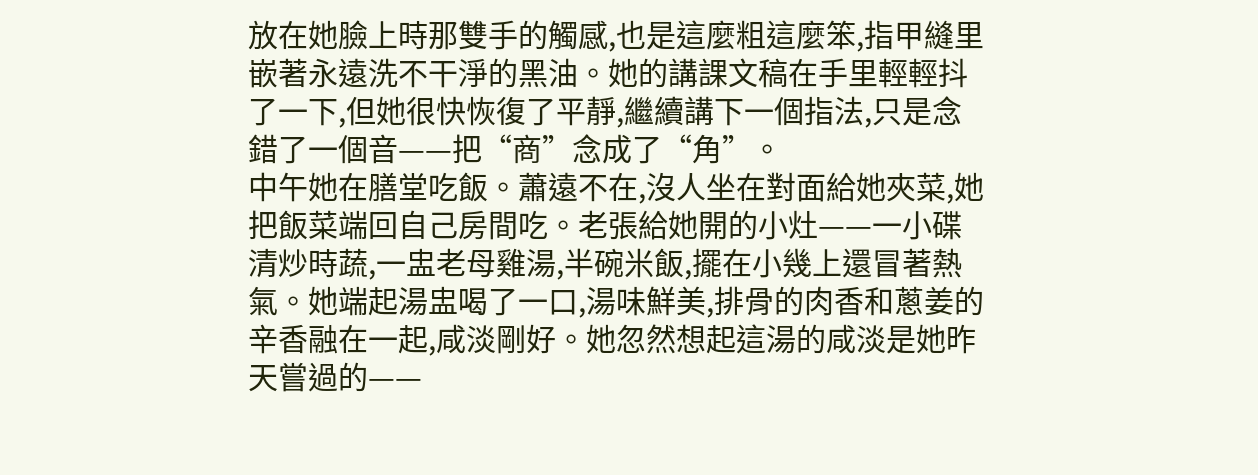放在她臉上時那雙手的觸感,也是這麼粗這麼笨,指甲縫里嵌著永遠洗不干淨的黑油。她的講課文稿在手里輕輕抖了一下,但她很快恢復了平靜,繼續講下一個指法,只是念錯了一個音——把“商”念成了“角”。
中午她在膳堂吃飯。蕭遠不在,沒人坐在對面給她夾菜,她把飯菜端回自己房間吃。老張給她開的小灶——一小碟清炒時蔬,一盅老母雞湯,半碗米飯,擺在小幾上還冒著熱氣。她端起湯盅喝了一口,湯味鮮美,排骨的肉香和蔥姜的辛香融在一起,咸淡剛好。她忽然想起這湯的咸淡是她昨天嘗過的——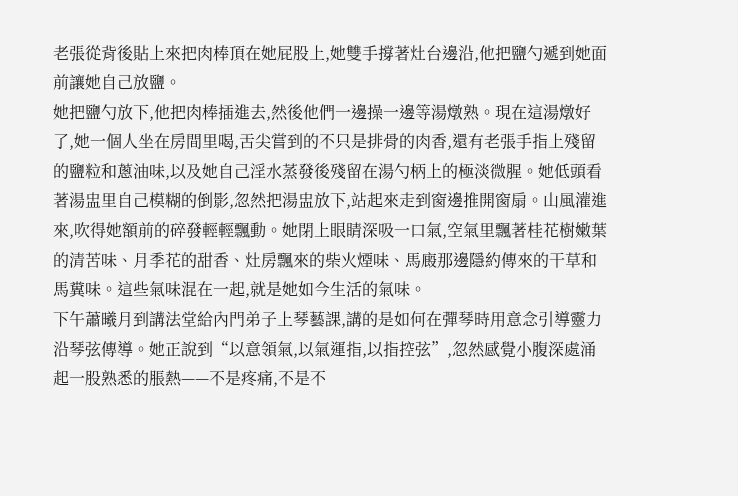老張從背後貼上來把肉棒頂在她屁股上,她雙手撐著灶台邊沿,他把鹽勺遞到她面前讓她自己放鹽。
她把鹽勺放下,他把肉棒插進去,然後他們一邊操一邊等湯燉熟。現在這湯燉好了,她一個人坐在房間里喝,舌尖嘗到的不只是排骨的肉香,還有老張手指上殘留的鹽粒和蔥油味,以及她自己淫水蒸發後殘留在湯勺柄上的極淡微腥。她低頭看著湯盅里自己模糊的倒影,忽然把湯盅放下,站起來走到窗邊推開窗扇。山風灌進來,吹得她額前的碎發輕輕飄動。她閉上眼睛深吸一口氣,空氣里飄著桂花樹嫩葉的清苦味、月季花的甜香、灶房飄來的柴火煙味、馬廄那邊隱約傳來的干草和馬糞味。這些氣味混在一起,就是她如今生活的氣味。
下午蕭曦月到講法堂給內門弟子上琴藝課,講的是如何在彈琴時用意念引導靈力沿琴弦傳導。她正說到“以意領氣,以氣運指,以指控弦”,忽然感覺小腹深處涌起一股熟悉的脹熱——不是疼痛,不是不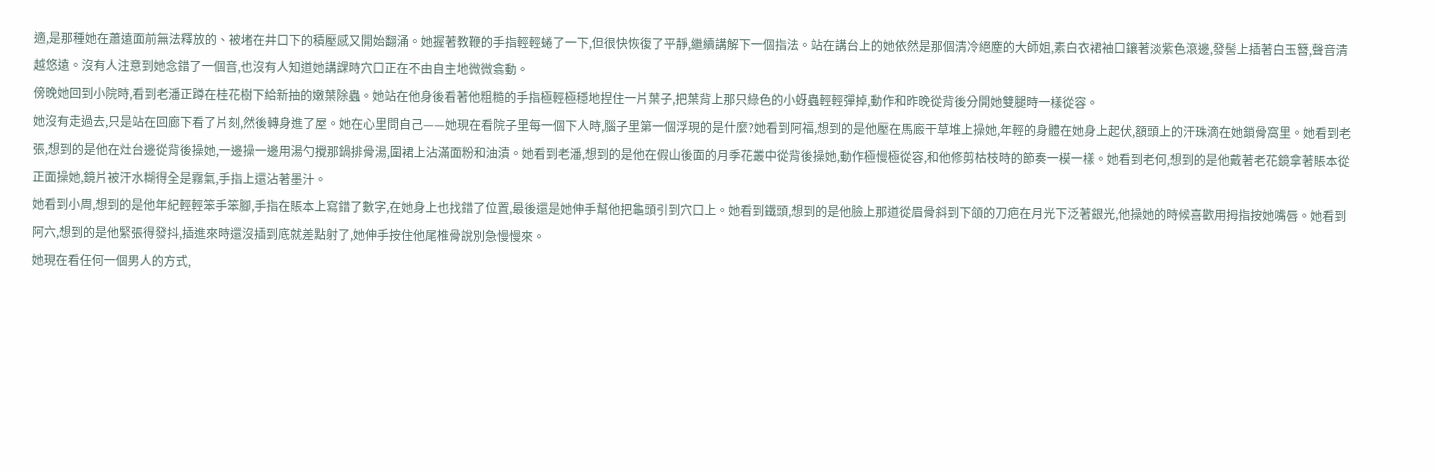適,是那種她在蕭遠面前無法釋放的、被堵在井口下的積壓感又開始翻涌。她握著教鞭的手指輕輕蜷了一下,但很快恢復了平靜,繼續講解下一個指法。站在講台上的她依然是那個清冷絕塵的大師姐,素白衣裙袖口鑲著淡紫色滾邊,發髻上插著白玉簪,聲音清越悠遠。沒有人注意到她念錯了一個音,也沒有人知道她講課時穴口正在不由自主地微微翕動。
傍晚她回到小院時,看到老潘正蹲在桂花樹下給新抽的嫩葉除蟲。她站在他身後看著他粗糙的手指極輕極穩地捏住一片葉子,把葉背上那只綠色的小蚜蟲輕輕彈掉,動作和昨晚從背後分開她雙腿時一樣從容。
她沒有走過去,只是站在回廊下看了片刻,然後轉身進了屋。她在心里問自己——她現在看院子里每一個下人時,腦子里第一個浮現的是什麼?她看到阿福,想到的是他壓在馬廄干草堆上操她,年輕的身體在她身上起伏,額頭上的汗珠滴在她鎖骨窩里。她看到老張,想到的是他在灶台邊從背後操她,一邊操一邊用湯勺攪那鍋排骨湯,圍裙上沾滿面粉和油漬。她看到老潘,想到的是他在假山後面的月季花叢中從背後操她,動作極慢極從容,和他修剪枯枝時的節奏一模一樣。她看到老何,想到的是他戴著老花鏡拿著賬本從正面操她,鏡片被汗水糊得全是霧氣,手指上還沾著墨汁。
她看到小周,想到的是他年紀輕輕笨手笨腳,手指在賬本上寫錯了數字,在她身上也找錯了位置,最後還是她伸手幫他把龜頭引到穴口上。她看到鐵頭,想到的是他臉上那道從眉骨斜到下頜的刀疤在月光下泛著銀光,他操她的時候喜歡用拇指按她嘴唇。她看到阿六,想到的是他緊張得發抖,插進來時還沒插到底就差點射了,她伸手按住他尾椎骨說別急慢慢來。
她現在看任何一個男人的方式,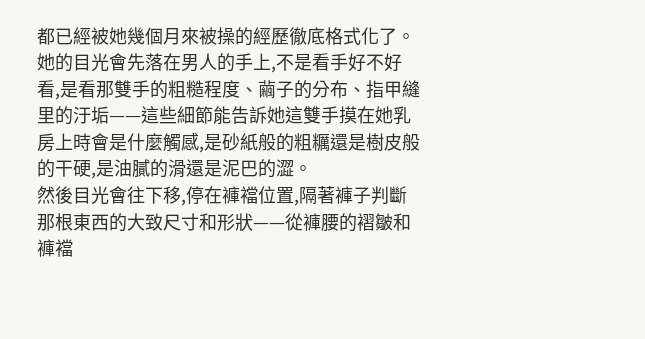都已經被她幾個月來被操的經歷徹底格式化了。她的目光會先落在男人的手上,不是看手好不好看,是看那雙手的粗糙程度、繭子的分布、指甲縫里的汙垢——這些細節能告訴她這雙手摸在她乳房上時會是什麼觸感,是砂紙般的粗糲還是樹皮般的干硬,是油膩的滑還是泥巴的澀。
然後目光會往下移,停在褲襠位置,隔著褲子判斷那根東西的大致尺寸和形狀——從褲腰的褶皺和褲襠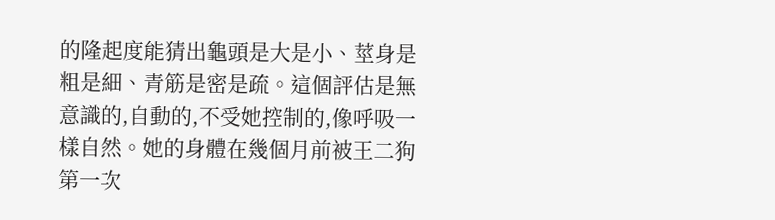的隆起度能猜出龜頭是大是小、莖身是粗是細、青筋是密是疏。這個評估是無意識的,自動的,不受她控制的,像呼吸一樣自然。她的身體在幾個月前被王二狗第一次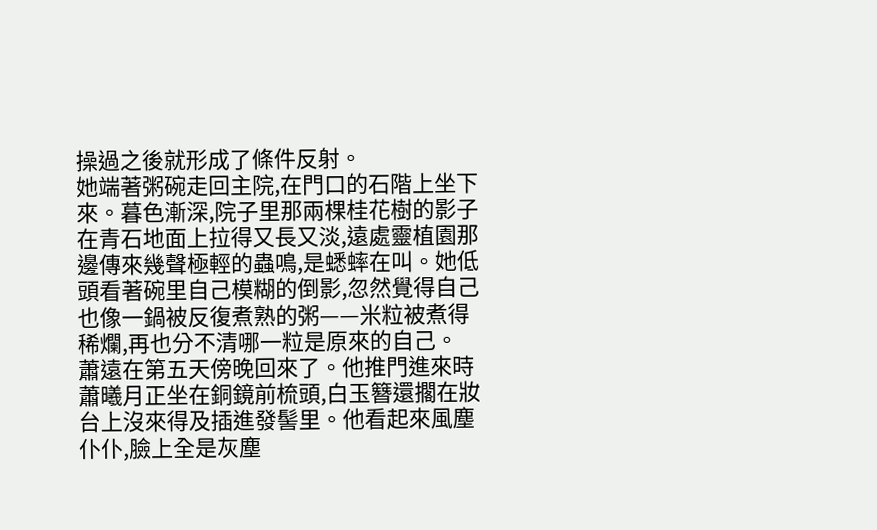操過之後就形成了條件反射。
她端著粥碗走回主院,在門口的石階上坐下來。暮色漸深,院子里那兩棵桂花樹的影子在青石地面上拉得又長又淡,遠處靈植園那邊傳來幾聲極輕的蟲鳴,是蟋蟀在叫。她低頭看著碗里自己模糊的倒影,忽然覺得自己也像一鍋被反復煮熟的粥——米粒被煮得稀爛,再也分不清哪一粒是原來的自己。
蕭遠在第五天傍晚回來了。他推門進來時蕭曦月正坐在銅鏡前梳頭,白玉簪還擱在妝台上沒來得及插進發髻里。他看起來風塵仆仆,臉上全是灰塵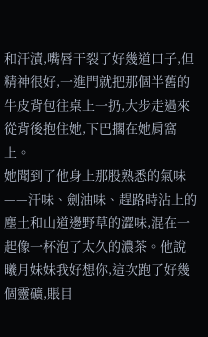和汗漬,嘴唇干裂了好幾道口子,但精神很好,一進門就把那個半舊的牛皮背包往桌上一扔,大步走過來從背後抱住她,下巴擱在她肩窩上。
她聞到了他身上那股熟悉的氣味——汗味、劍油味、趕路時沾上的塵土和山道邊野草的澀味,混在一起像一杯泡了太久的濃茶。他說曦月妹妹我好想你,這次跑了好幾個靈礦,賬目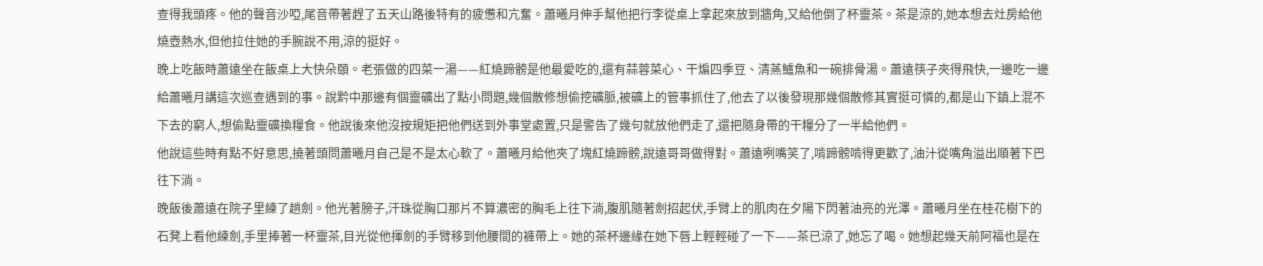查得我頭疼。他的聲音沙啞,尾音帶著趕了五天山路後特有的疲憊和亢奮。蕭曦月伸手幫他把行李從桌上拿起來放到牆角,又給他倒了杯靈茶。茶是涼的,她本想去灶房給他燒壺熱水,但他拉住她的手腕說不用,涼的挺好。
晚上吃飯時蕭遠坐在飯桌上大快朵頤。老張做的四菜一湯——紅燒蹄髈是他最愛吃的,還有蒜蓉菜心、干煸四季豆、清蒸鱸魚和一碗排骨湯。蕭遠筷子夾得飛快,一邊吃一邊給蕭曦月講這次巡查遇到的事。說黔中那邊有個靈礦出了點小問題,幾個散修想偷挖礦脈,被礦上的管事抓住了,他去了以後發現那幾個散修其實挺可憐的,都是山下鎮上混不下去的窮人,想偷點靈礦換糧食。他說後來他沒按規矩把他們送到外事堂處置,只是警告了幾句就放他們走了,還把隨身帶的干糧分了一半給他們。
他說這些時有點不好意思,撓著頭問蕭曦月自己是不是太心軟了。蕭曦月給他夾了塊紅燒蹄髈,說遠哥哥做得對。蕭遠咧嘴笑了,啃蹄髈啃得更歡了,油汁從嘴角溢出順著下巴往下淌。
晚飯後蕭遠在院子里練了趟劍。他光著膀子,汗珠從胸口那片不算濃密的胸毛上往下淌,腹肌隨著劍招起伏,手臂上的肌肉在夕陽下閃著油亮的光澤。蕭曦月坐在桂花樹下的石凳上看他練劍,手里捧著一杯靈茶,目光從他揮劍的手臂移到他腰間的褲帶上。她的茶杯邊緣在她下唇上輕輕碰了一下——茶已涼了,她忘了喝。她想起幾天前阿福也是在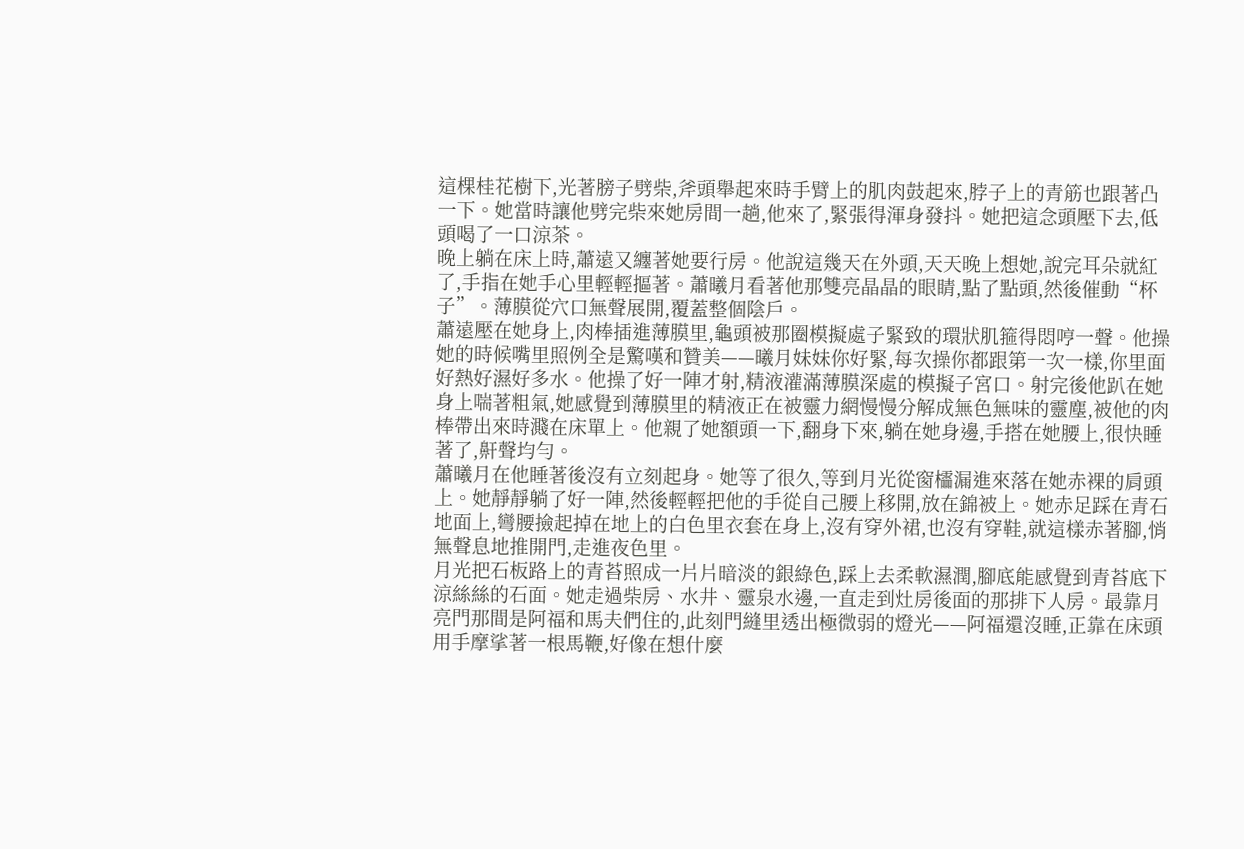這棵桂花樹下,光著膀子劈柴,斧頭舉起來時手臂上的肌肉鼓起來,脖子上的青筋也跟著凸一下。她當時讓他劈完柴來她房間一趟,他來了,緊張得渾身發抖。她把這念頭壓下去,低頭喝了一口涼茶。
晚上躺在床上時,蕭遠又纏著她要行房。他說這幾天在外頭,天天晚上想她,說完耳朵就紅了,手指在她手心里輕輕摳著。蕭曦月看著他那雙亮晶晶的眼睛,點了點頭,然後催動“杯子”。薄膜從穴口無聲展開,覆蓋整個陰戶。
蕭遠壓在她身上,肉棒插進薄膜里,龜頭被那圈模擬處子緊致的環狀肌箍得悶哼一聲。他操她的時候嘴里照例全是驚嘆和贊美——曦月妹妹你好緊,每次操你都跟第一次一樣,你里面好熱好濕好多水。他操了好一陣才射,精液灌滿薄膜深處的模擬子宮口。射完後他趴在她身上喘著粗氣,她感覺到薄膜里的精液正在被靈力網慢慢分解成無色無味的靈塵,被他的肉棒帶出來時濺在床單上。他親了她額頭一下,翻身下來,躺在她身邊,手搭在她腰上,很快睡著了,鼾聲均勻。
蕭曦月在他睡著後沒有立刻起身。她等了很久,等到月光從窗櫺漏進來落在她赤裸的肩頭上。她靜靜躺了好一陣,然後輕輕把他的手從自己腰上移開,放在錦被上。她赤足踩在青石地面上,彎腰撿起掉在地上的白色里衣套在身上,沒有穿外裙,也沒有穿鞋,就這樣赤著腳,悄無聲息地推開門,走進夜色里。
月光把石板路上的青苔照成一片片暗淡的銀綠色,踩上去柔軟濕潤,腳底能感覺到青苔底下涼絲絲的石面。她走過柴房、水井、靈泉水邊,一直走到灶房後面的那排下人房。最靠月亮門那間是阿福和馬夫們住的,此刻門縫里透出極微弱的燈光——阿福還沒睡,正靠在床頭用手摩挲著一根馬鞭,好像在想什麼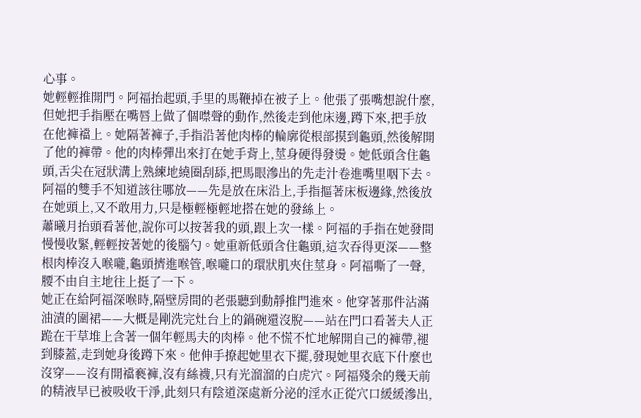心事。
她輕輕推開門。阿福抬起頭,手里的馬鞭掉在被子上。他張了張嘴想說什麼,但她把手指壓在嘴唇上做了個噤聲的動作,然後走到他床邊,蹲下來,把手放在他褲襠上。她隔著褲子,手指沿著他肉棒的輪廓從根部摸到龜頭,然後解開了他的褲帶。他的肉棒彈出來打在她手背上,莖身硬得發燙。她低頭含住龜頭,舌尖在冠狀溝上熟練地繞圈刮舔,把馬眼滲出的先走汁卷進嘴里咽下去。阿福的雙手不知道該往哪放——先是放在床沿上,手指摳著床板邊緣,然後放在她頭上,又不敢用力,只是極輕極輕地搭在她的發絲上。
蕭曦月抬頭看著他,說你可以按著我的頭,跟上次一樣。阿福的手指在她發間慢慢收緊,輕輕按著她的後腦勺。她重新低頭含住龜頭,這次吞得更深——整根肉棒沒入喉嚨,龜頭擠進喉管,喉嚨口的環狀肌夾住莖身。阿福嘶了一聲,腰不由自主地往上挺了一下。
她正在給阿福深喉時,隔壁房間的老張聽到動靜推門進來。他穿著那件沾滿油漬的圍裙——大概是剛洗完灶台上的鍋碗還沒脫——站在門口看著夫人正跪在干草堆上含著一個年輕馬夫的肉棒。他不慌不忙地解開自己的褲帶,褪到膝蓋,走到她身後蹲下來。他伸手撩起她里衣下擺,發現她里衣底下什麼也沒穿——沒有開襠褻褲,沒有絲襪,只有光溜溜的白虎穴。阿福殘余的幾天前的精液早已被吸收干淨,此刻只有陰道深處新分泌的淫水正從穴口緩緩滲出,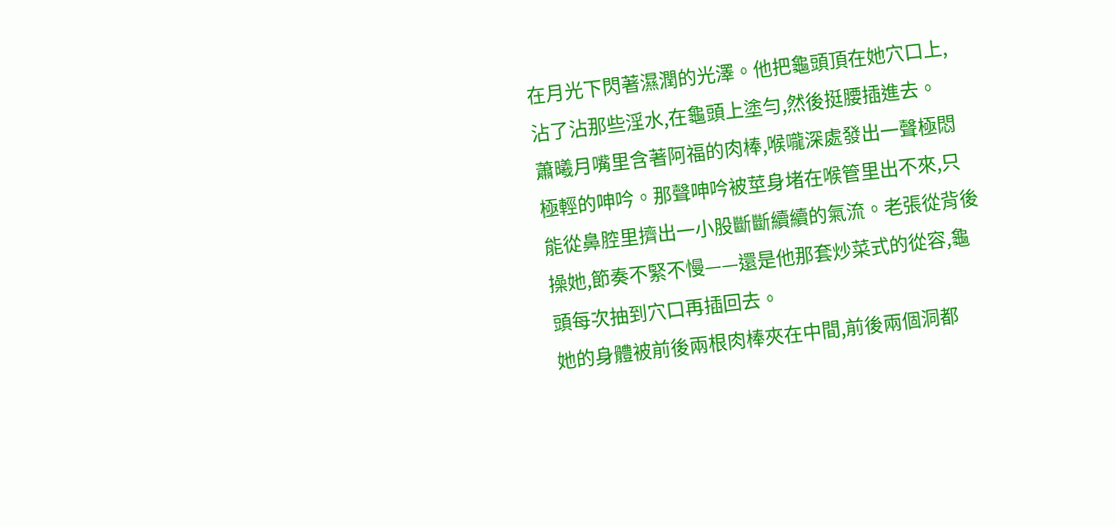在月光下閃著濕潤的光澤。他把龜頭頂在她穴口上,沾了沾那些淫水,在龜頭上塗勻,然後挺腰插進去。
蕭曦月嘴里含著阿福的肉棒,喉嚨深處發出一聲極悶極輕的呻吟。那聲呻吟被莖身堵在喉管里出不來,只能從鼻腔里擠出一小股斷斷續續的氣流。老張從背後操她,節奏不緊不慢——還是他那套炒菜式的從容,龜頭每次抽到穴口再插回去。
她的身體被前後兩根肉棒夾在中間,前後兩個洞都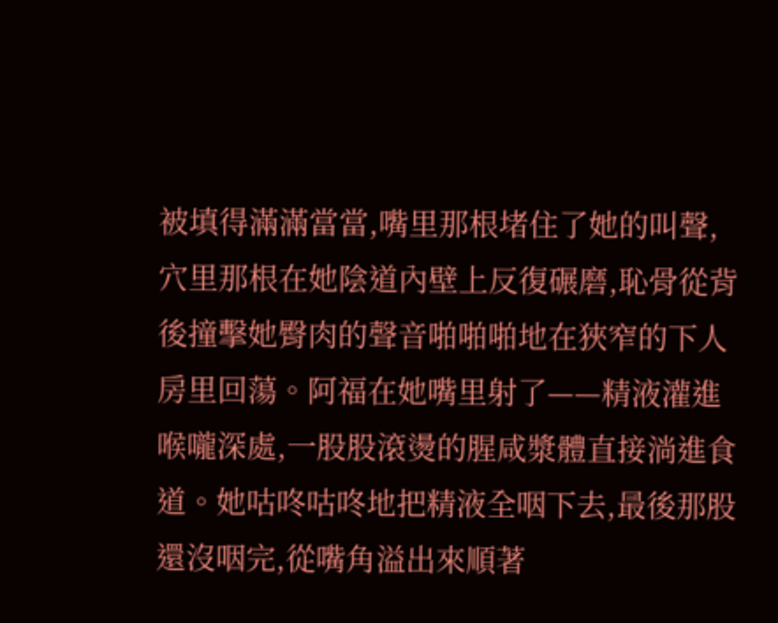被填得滿滿當當,嘴里那根堵住了她的叫聲,穴里那根在她陰道內壁上反復碾磨,恥骨從背後撞擊她臀肉的聲音啪啪啪地在狹窄的下人房里回蕩。阿福在她嘴里射了——精液灌進喉嚨深處,一股股滾燙的腥咸漿體直接淌進食道。她咕咚咕咚地把精液全咽下去,最後那股還沒咽完,從嘴角溢出來順著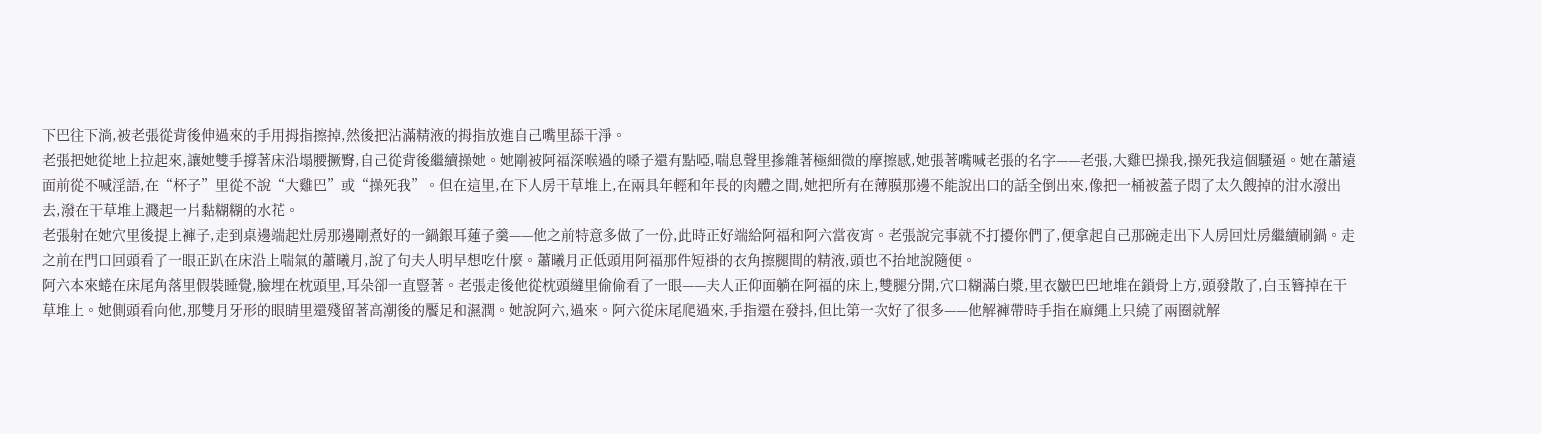下巴往下淌,被老張從背後伸過來的手用拇指擦掉,然後把沾滿精液的拇指放進自己嘴里舔干淨。
老張把她從地上拉起來,讓她雙手撐著床沿塌腰撅臀,自己從背後繼續操她。她剛被阿福深喉過的嗓子還有點啞,喘息聲里摻雜著極細微的摩擦感,她張著嘴喊老張的名字——老張,大雞巴操我,操死我這個騷逼。她在蕭遠面前從不喊淫語,在“杯子”里從不說“大雞巴”或“操死我”。但在這里,在下人房干草堆上,在兩具年輕和年長的肉體之間,她把所有在薄膜那邊不能說出口的話全倒出來,像把一桶被蓋子悶了太久餿掉的泔水潑出去,潑在干草堆上濺起一片黏糊糊的水花。
老張射在她穴里後提上褲子,走到桌邊端起灶房那邊剛煮好的一鍋銀耳蓮子羹——他之前特意多做了一份,此時正好端給阿福和阿六當夜宵。老張說完事就不打擾你們了,便拿起自己那碗走出下人房回灶房繼續刷鍋。走之前在門口回頭看了一眼正趴在床沿上喘氣的蕭曦月,說了句夫人明早想吃什麼。蕭曦月正低頭用阿福那件短褂的衣角擦腿間的精液,頭也不抬地說隨便。
阿六本來蜷在床尾角落里假裝睡覺,臉埋在枕頭里,耳朵卻一直豎著。老張走後他從枕頭縫里偷偷看了一眼——夫人正仰面躺在阿福的床上,雙腿分開,穴口糊滿白漿,里衣皺巴巴地堆在鎖骨上方,頭發散了,白玉簪掉在干草堆上。她側頭看向他,那雙月牙形的眼睛里還殘留著高潮後的饜足和濕潤。她說阿六,過來。阿六從床尾爬過來,手指還在發抖,但比第一次好了很多——他解褲帶時手指在麻繩上只繞了兩圈就解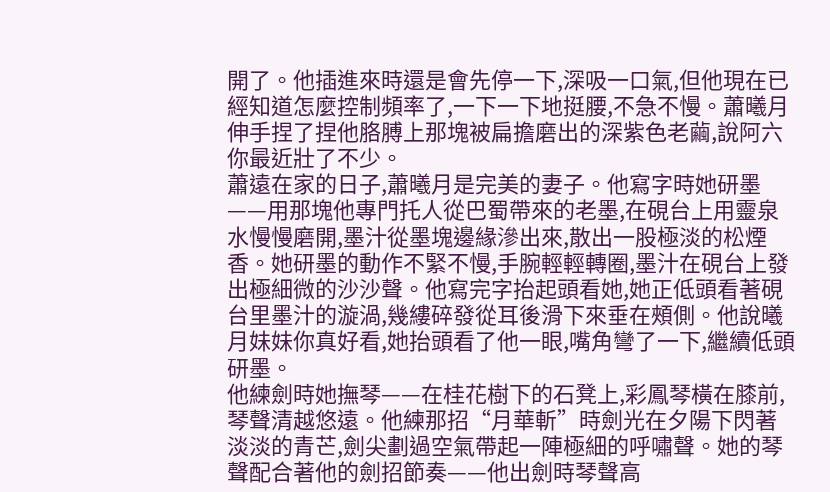開了。他插進來時還是會先停一下,深吸一口氣,但他現在已經知道怎麼控制頻率了,一下一下地挺腰,不急不慢。蕭曦月伸手捏了捏他胳膊上那塊被扁擔磨出的深紫色老繭,說阿六你最近壯了不少。
蕭遠在家的日子,蕭曦月是完美的妻子。他寫字時她研墨——用那塊他專門托人從巴蜀帶來的老墨,在硯台上用靈泉水慢慢磨開,墨汁從墨塊邊緣滲出來,散出一股極淡的松煙香。她研墨的動作不緊不慢,手腕輕輕轉圈,墨汁在硯台上發出極細微的沙沙聲。他寫完字抬起頭看她,她正低頭看著硯台里墨汁的漩渦,幾縷碎發從耳後滑下來垂在頰側。他說曦月妹妹你真好看,她抬頭看了他一眼,嘴角彎了一下,繼續低頭研墨。
他練劍時她撫琴——在桂花樹下的石凳上,彩鳳琴橫在膝前,琴聲清越悠遠。他練那招“月華斬”時劍光在夕陽下閃著淡淡的青芒,劍尖劃過空氣帶起一陣極細的呼嘯聲。她的琴聲配合著他的劍招節奏——他出劍時琴聲高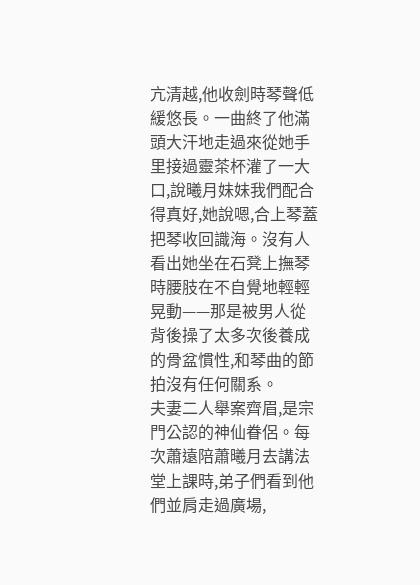亢清越,他收劍時琴聲低緩悠長。一曲終了他滿頭大汗地走過來從她手里接過靈茶杯灌了一大口,說曦月妹妹我們配合得真好,她說嗯,合上琴蓋把琴收回識海。沒有人看出她坐在石凳上撫琴時腰肢在不自覺地輕輕晃動——那是被男人從背後操了太多次後養成的骨盆慣性,和琴曲的節拍沒有任何關系。
夫妻二人舉案齊眉,是宗門公認的神仙眷侶。每次蕭遠陪蕭曦月去講法堂上課時,弟子們看到他們並肩走過廣場,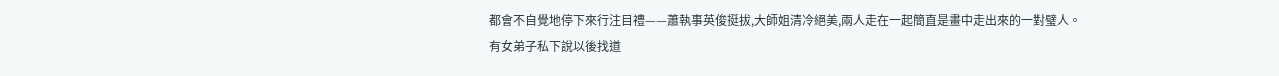都會不自覺地停下來行注目禮——蕭執事英俊挺拔,大師姐清冷絕美,兩人走在一起簡直是畫中走出來的一對璧人。
有女弟子私下說以後找道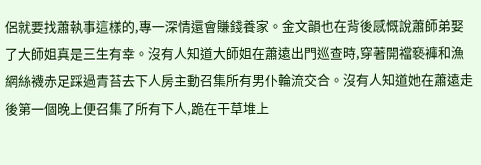侶就要找蕭執事這樣的,專一深情還會賺錢養家。金文韻也在背後感慨說蕭師弟娶了大師姐真是三生有幸。沒有人知道大師姐在蕭遠出門巡查時,穿著開襠褻褲和漁網絲襪赤足踩過青苔去下人房主動召集所有男仆輪流交合。沒有人知道她在蕭遠走後第一個晚上便召集了所有下人,跪在干草堆上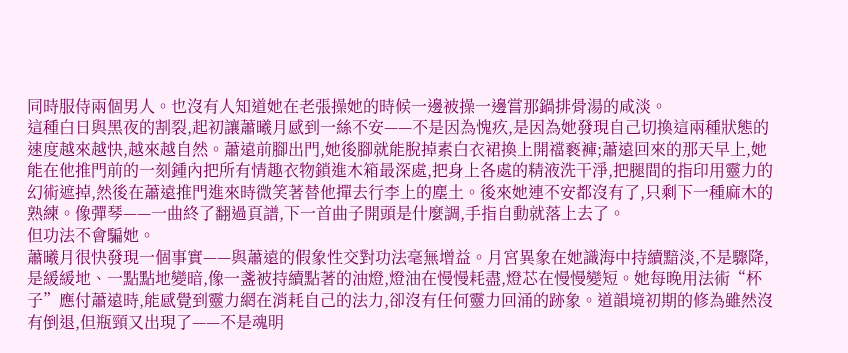同時服侍兩個男人。也沒有人知道她在老張操她的時候一邊被操一邊嘗那鍋排骨湯的咸淡。
這種白日與黑夜的割裂,起初讓蕭曦月感到一絲不安——不是因為愧疚,是因為她發現自己切換這兩種狀態的速度越來越快,越來越自然。蕭遠前腳出門,她後腳就能脫掉素白衣裙換上開襠褻褲;蕭遠回來的那天早上,她能在他推門前的一刻鍾內把所有情趣衣物鎖進木箱最深處,把身上各處的精液洗干淨,把腿間的指印用靈力的幻術遮掉,然後在蕭遠推門進來時微笑著替他撣去行李上的塵土。後來她連不安都沒有了,只剩下一種麻木的熟練。像彈琴——一曲終了翻過頁譜,下一首曲子開頭是什麼調,手指自動就落上去了。
但功法不會騙她。
蕭曦月很快發現一個事實——與蕭遠的假象性交對功法毫無增益。月宮異象在她識海中持續黯淡,不是驟降,是緩緩地、一點點地變暗,像一盞被持續點著的油燈,燈油在慢慢耗盡,燈芯在慢慢變短。她每晚用法術“杯子”應付蕭遠時,能感覺到靈力網在消耗自己的法力,卻沒有任何靈力回涌的跡象。道韻境初期的修為雖然沒有倒退,但瓶頸又出現了——不是魂明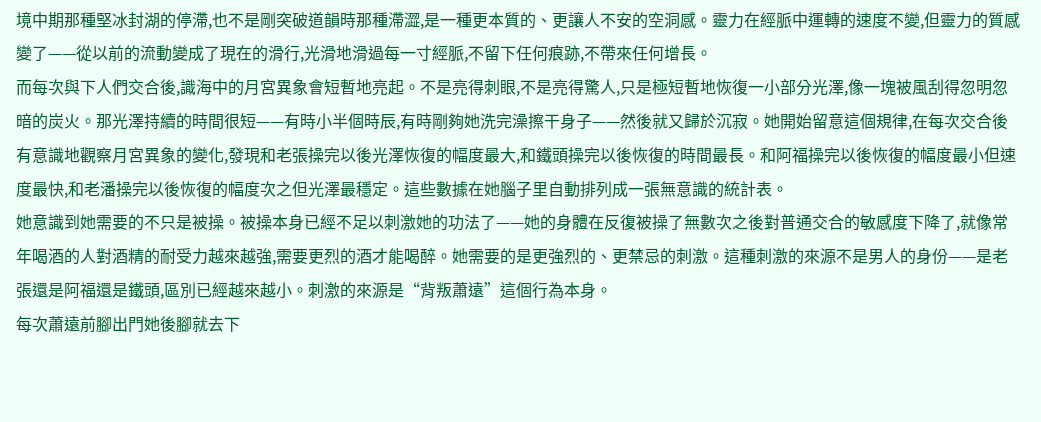境中期那種堅冰封湖的停滯,也不是剛突破道韻時那種滯澀,是一種更本質的、更讓人不安的空洞感。靈力在經脈中運轉的速度不變,但靈力的質感變了——從以前的流動變成了現在的滑行,光滑地滑過每一寸經脈,不留下任何痕跡,不帶來任何增長。
而每次與下人們交合後,識海中的月宮異象會短暫地亮起。不是亮得刺眼,不是亮得驚人,只是極短暫地恢復一小部分光澤,像一塊被風刮得忽明忽暗的炭火。那光澤持續的時間很短——有時小半個時辰,有時剛夠她洗完澡擦干身子——然後就又歸於沉寂。她開始留意這個規律,在每次交合後有意識地觀察月宮異象的變化,發現和老張操完以後光澤恢復的幅度最大,和鐵頭操完以後恢復的時間最長。和阿福操完以後恢復的幅度最小但速度最快,和老潘操完以後恢復的幅度次之但光澤最穩定。這些數據在她腦子里自動排列成一張無意識的統計表。
她意識到她需要的不只是被操。被操本身已經不足以刺激她的功法了——她的身體在反復被操了無數次之後對普通交合的敏感度下降了,就像常年喝酒的人對酒精的耐受力越來越強,需要更烈的酒才能喝醉。她需要的是更強烈的、更禁忌的刺激。這種刺激的來源不是男人的身份——是老張還是阿福還是鐵頭,區別已經越來越小。刺激的來源是“背叛蕭遠”這個行為本身。
每次蕭遠前腳出門她後腳就去下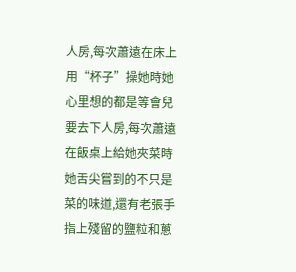人房,每次蕭遠在床上用“杯子”操她時她心里想的都是等會兒要去下人房,每次蕭遠在飯桌上給她夾菜時她舌尖嘗到的不只是菜的味道,還有老張手指上殘留的鹽粒和蔥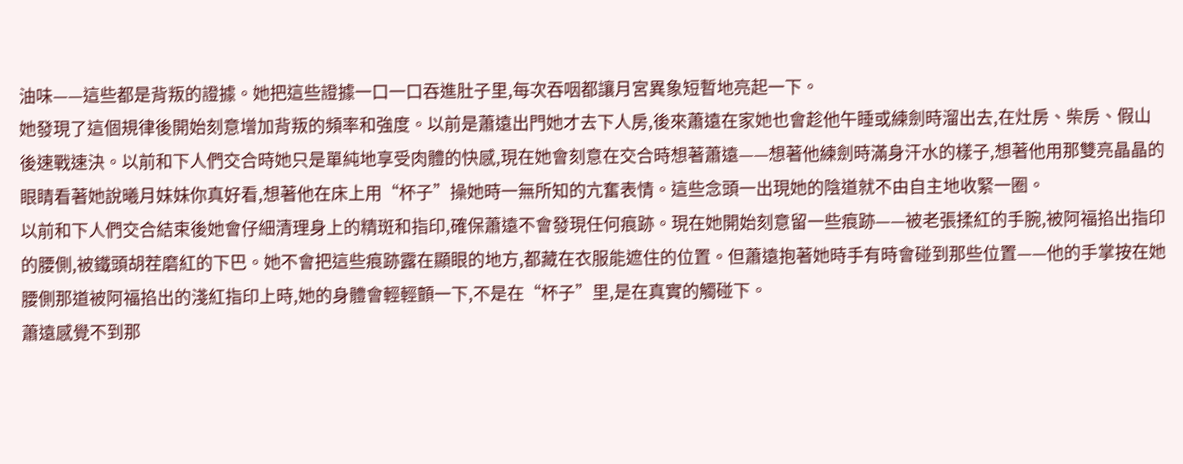油味——這些都是背叛的證據。她把這些證據一口一口吞進肚子里,每次吞咽都讓月宮異象短暫地亮起一下。
她發現了這個規律後開始刻意增加背叛的頻率和強度。以前是蕭遠出門她才去下人房,後來蕭遠在家她也會趁他午睡或練劍時溜出去,在灶房、柴房、假山後速戰速決。以前和下人們交合時她只是單純地享受肉體的快感,現在她會刻意在交合時想著蕭遠——想著他練劍時滿身汗水的樣子,想著他用那雙亮晶晶的眼睛看著她說曦月妹妹你真好看,想著他在床上用“杯子”操她時一無所知的亢奮表情。這些念頭一出現她的陰道就不由自主地收緊一圈。
以前和下人們交合結束後她會仔細清理身上的精斑和指印,確保蕭遠不會發現任何痕跡。現在她開始刻意留一些痕跡——被老張揉紅的手腕,被阿福掐出指印的腰側,被鐵頭胡茬磨紅的下巴。她不會把這些痕跡露在顯眼的地方,都藏在衣服能遮住的位置。但蕭遠抱著她時手有時會碰到那些位置——他的手掌按在她腰側那道被阿福掐出的淺紅指印上時,她的身體會輕輕顫一下,不是在“杯子”里,是在真實的觸碰下。
蕭遠感覺不到那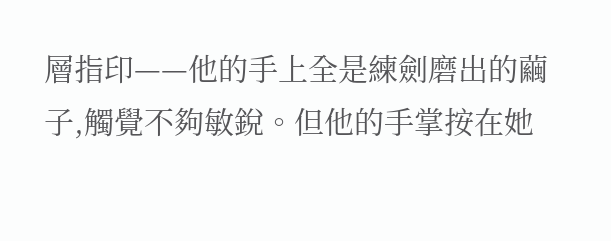層指印——他的手上全是練劍磨出的繭子,觸覺不夠敏銳。但他的手掌按在她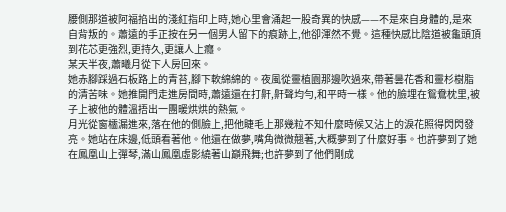腰側那道被阿福掐出的淺紅指印上時,她心里會涌起一股奇異的快感——不是來自身體的,是來自背叛的。蕭遠的手正按在另一個男人留下的痕跡上,他卻渾然不覺。這種快感比陰道被龜頭頂到花芯更強烈,更持久,更讓人上癮。
某天半夜,蕭曦月從下人房回來。
她赤腳踩過石板路上的青苔,腳下軟綿綿的。夜風從靈植園那邊吹過來,帶著曇花香和靈杉樹脂的清苦味。她推開門走進房間時,蕭遠還在打鼾,鼾聲均勻,和平時一樣。他的臉埋在鴛鴦枕里,被子上被他的體溫捂出一團暖烘烘的熱氣。
月光從窗櫺漏進來,落在他的側臉上,把他睫毛上那幾粒不知什麼時候又沾上的淚花照得閃閃發亮。她站在床邊,低頭看著他。他還在做夢,嘴角微微翹著,大概夢到了什麼好事。也許夢到了她在鳳凰山上彈琴,滿山鳳凰虛影繞著山巔飛舞;也許夢到了他們剛成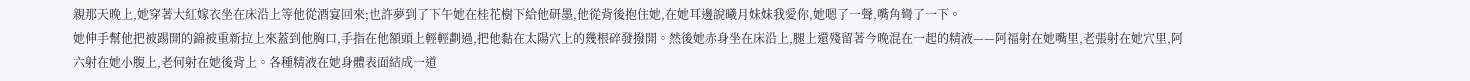親那天晚上,她穿著大紅嫁衣坐在床沿上等他從酒宴回來;也許夢到了下午她在桂花樹下給他研墨,他從背後抱住她,在她耳邊說曦月妹妹我愛你,她嗯了一聲,嘴角彎了一下。
她伸手幫他把被踢開的錦被重新拉上來蓋到他胸口,手指在他額頭上輕輕劃過,把他黏在太陽穴上的幾根碎發撥開。然後她赤身坐在床沿上,腿上還殘留著今晚混在一起的精液——阿福射在她嘴里,老張射在她穴里,阿六射在她小腹上,老何射在她後背上。各種精液在她身體表面結成一道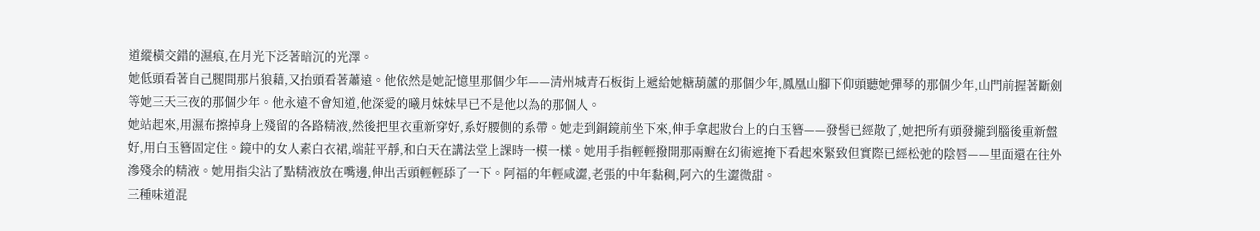道縱橫交錯的濕痕,在月光下泛著暗沉的光澤。
她低頭看著自己腿間那片狼藉,又抬頭看著蕭遠。他依然是她記憶里那個少年——清州城青石板街上遞給她糖葫蘆的那個少年,鳳凰山腳下仰頭聽她彈琴的那個少年,山門前握著斷劍等她三天三夜的那個少年。他永遠不會知道,他深愛的曦月妹妹早已不是他以為的那個人。
她站起來,用濕布擦掉身上殘留的各路精液,然後把里衣重新穿好,系好腰側的系帶。她走到銅鏡前坐下來,伸手拿起妝台上的白玉簪——發髻已經散了,她把所有頭發攏到腦後重新盤好,用白玉簪固定住。鏡中的女人素白衣裙,端莊平靜,和白天在講法堂上課時一模一樣。她用手指輕輕撥開那兩瓣在幻術遮掩下看起來緊致但實際已經松弛的陰唇——里面還在往外滲殘余的精液。她用指尖沾了點精液放在嘴邊,伸出舌頭輕輕舔了一下。阿福的年輕咸澀,老張的中年黏稠,阿六的生澀微甜。
三種味道混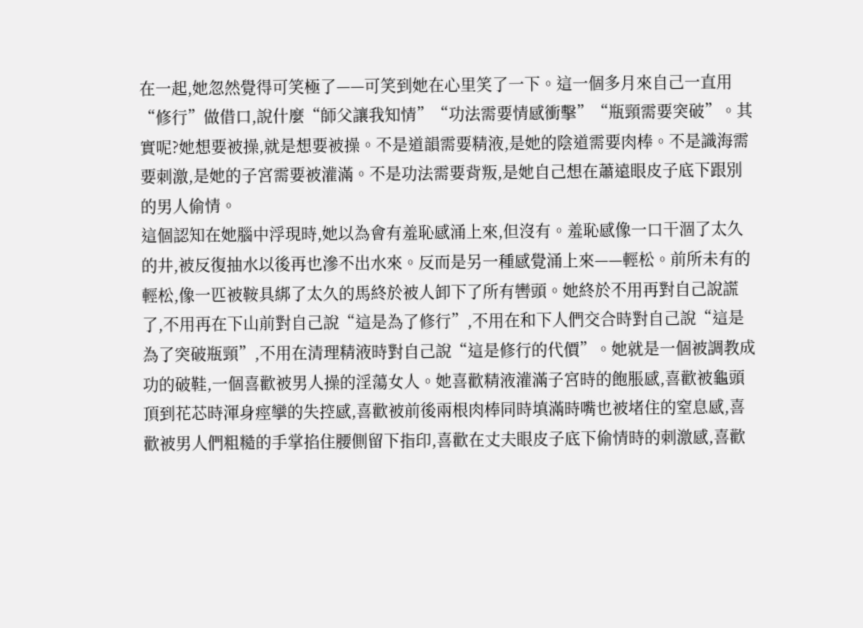在一起,她忽然覺得可笑極了——可笑到她在心里笑了一下。這一個多月來自己一直用“修行”做借口,說什麼“師父讓我知情”“功法需要情感衝擊”“瓶頸需要突破”。其實呢?她想要被操,就是想要被操。不是道韻需要精液,是她的陰道需要肉棒。不是識海需要刺激,是她的子宮需要被灌滿。不是功法需要背叛,是她自己想在蕭遠眼皮子底下跟別的男人偷情。
這個認知在她腦中浮現時,她以為會有羞恥感涌上來,但沒有。羞恥感像一口干涸了太久的井,被反復抽水以後再也滲不出水來。反而是另一種感覺涌上來——輕松。前所未有的輕松,像一匹被鞍具綁了太久的馬終於被人卸下了所有轡頭。她終於不用再對自己說謊了,不用再在下山前對自己說“這是為了修行”,不用在和下人們交合時對自己說“這是為了突破瓶頸”,不用在清理精液時對自己說“這是修行的代價”。她就是一個被調教成功的破鞋,一個喜歡被男人操的淫蕩女人。她喜歡精液灌滿子宮時的飽脹感,喜歡被龜頭頂到花芯時渾身痙攣的失控感,喜歡被前後兩根肉棒同時填滿時嘴也被堵住的窒息感,喜歡被男人們粗糙的手掌掐住腰側留下指印,喜歡在丈夫眼皮子底下偷情時的刺激感,喜歡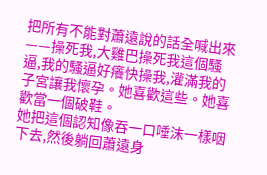把所有不能對蕭遠說的話全喊出來——操死我,大雞巴操死我這個騷逼,我的騷逼好癢快操我,灌滿我的子宮讓我懷孕。她喜歡這些。她喜歡當一個破鞋。
她把這個認知像吞一口唾沫一樣咽下去,然後躺回蕭遠身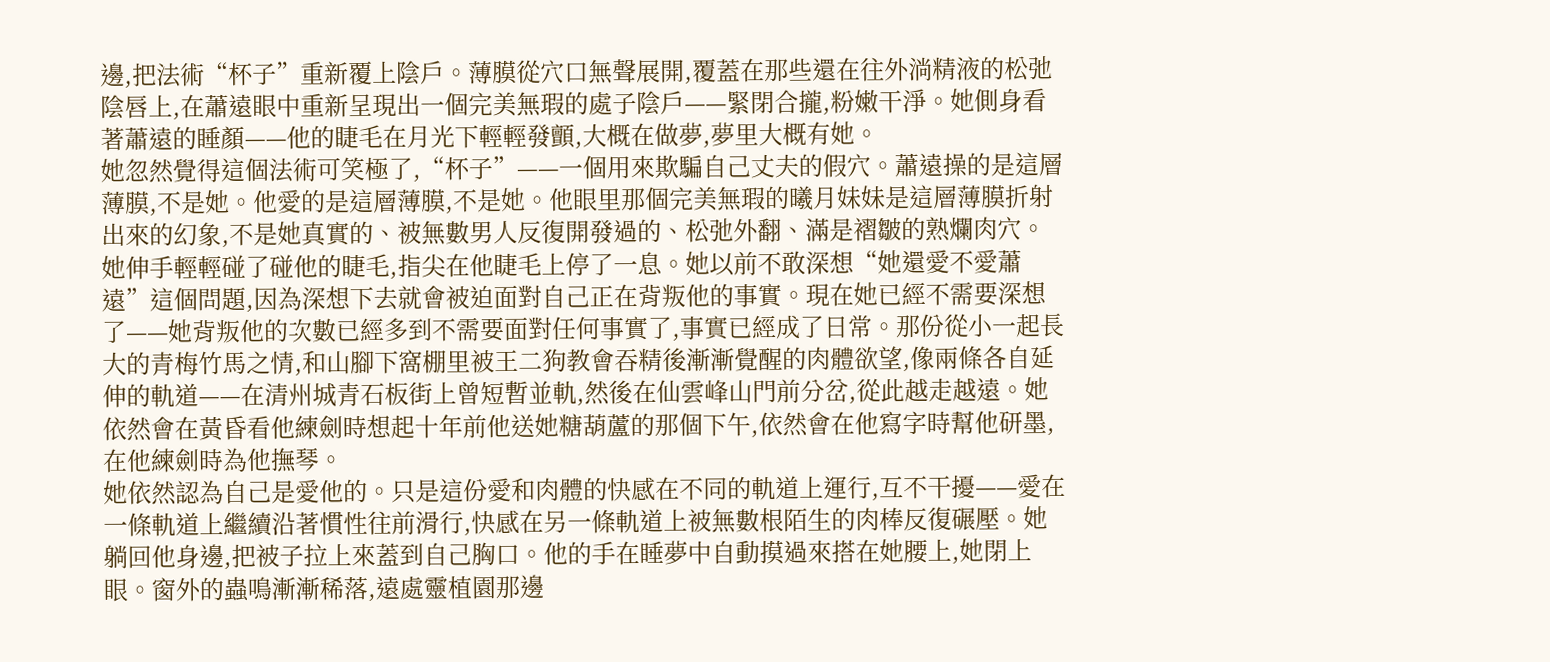邊,把法術“杯子”重新覆上陰戶。薄膜從穴口無聲展開,覆蓋在那些還在往外淌精液的松弛陰唇上,在蕭遠眼中重新呈現出一個完美無瑕的處子陰戶——緊閉合攏,粉嫩干淨。她側身看著蕭遠的睡顏——他的睫毛在月光下輕輕發顫,大概在做夢,夢里大概有她。
她忽然覺得這個法術可笑極了,“杯子”——一個用來欺騙自己丈夫的假穴。蕭遠操的是這層薄膜,不是她。他愛的是這層薄膜,不是她。他眼里那個完美無瑕的曦月妹妹是這層薄膜折射出來的幻象,不是她真實的、被無數男人反復開發過的、松弛外翻、滿是褶皺的熟爛肉穴。
她伸手輕輕碰了碰他的睫毛,指尖在他睫毛上停了一息。她以前不敢深想“她還愛不愛蕭遠”這個問題,因為深想下去就會被迫面對自己正在背叛他的事實。現在她已經不需要深想了——她背叛他的次數已經多到不需要面對任何事實了,事實已經成了日常。那份從小一起長大的青梅竹馬之情,和山腳下窩棚里被王二狗教會吞精後漸漸覺醒的肉體欲望,像兩條各自延伸的軌道——在清州城青石板街上曾短暫並軌,然後在仙雲峰山門前分岔,從此越走越遠。她依然會在黃昏看他練劍時想起十年前他送她糖葫蘆的那個下午,依然會在他寫字時幫他研墨,在他練劍時為他撫琴。
她依然認為自己是愛他的。只是這份愛和肉體的快感在不同的軌道上運行,互不干擾——愛在一條軌道上繼續沿著慣性往前滑行,快感在另一條軌道上被無數根陌生的肉棒反復碾壓。她躺回他身邊,把被子拉上來蓋到自己胸口。他的手在睡夢中自動摸過來搭在她腰上,她閉上眼。窗外的蟲鳴漸漸稀落,遠處靈植園那邊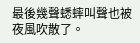最後幾聲蟋蟀叫聲也被夜風吹散了。